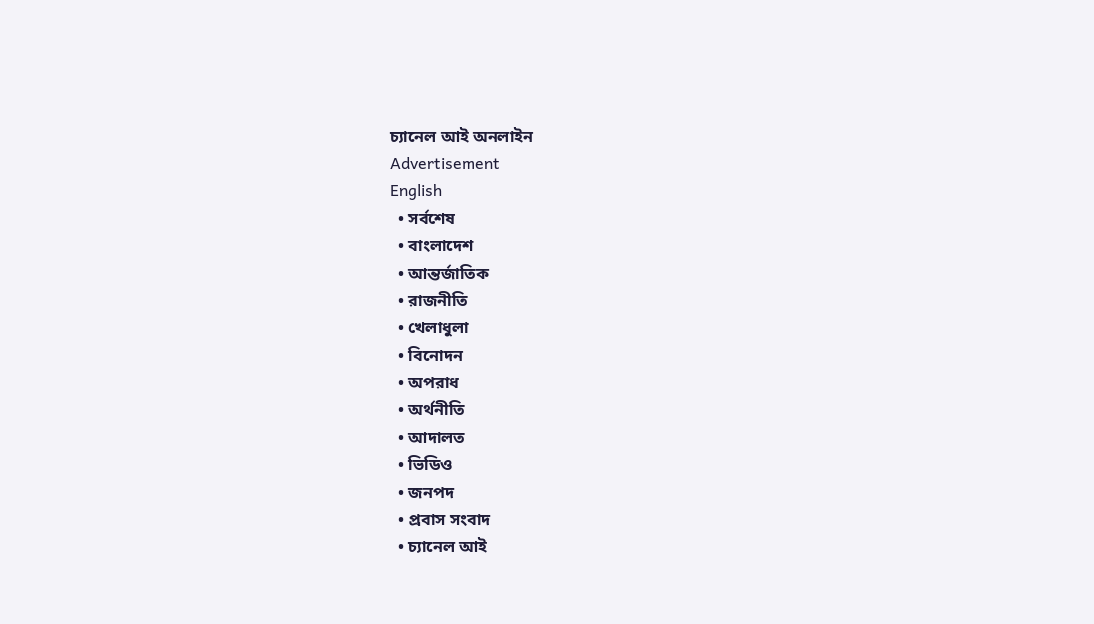চ্যানেল আই অনলাইন
Advertisement
English
  • সর্বশেষ
  • বাংলাদেশ
  • আন্তর্জাতিক
  • রাজনীতি
  • খেলাধুলা
  • বিনোদন
  • অপরাধ
  • অর্থনীতি
  • আদালত
  • ভিডিও
  • জনপদ
  • প্রবাস সংবাদ
  • চ্যানেল আই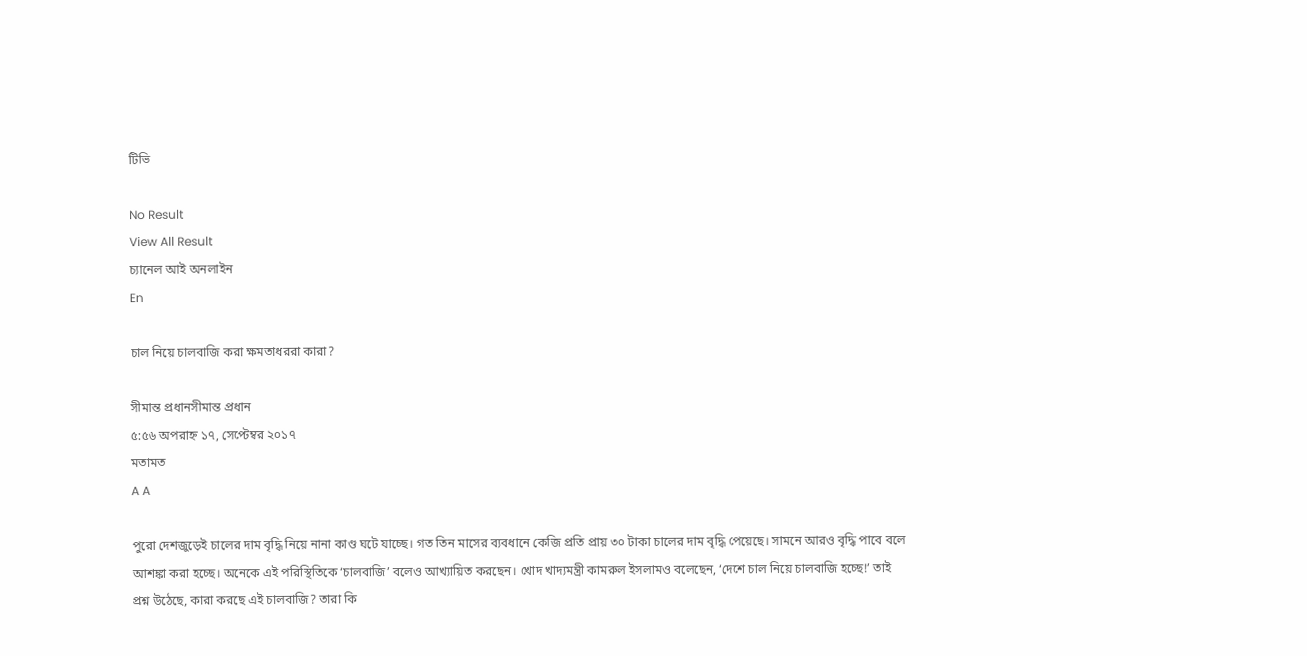টিভি

No Result
View All Result
চ্যানেল আই অনলাইন
En

চাল নিয়ে চালবাজি করা ক্ষমতাধররা কারা?

সীমান্ত প্রধানসীমান্ত প্রধান
৫:৫৬ অপরাহ্ন ১৭, সেপ্টেম্বর ২০১৭
মতামত
A A

পুরো দেশজুড়েই চালের দাম বৃদ্ধি নিয়ে নানা কাণ্ড ঘটে যাচ্ছে। গত তিন মাসের ব্যবধানে কেজি প্রতি প্রায় ৩০ টাকা চালের দাম বৃদ্ধি পেয়েছে। সামনে আরও বৃদ্ধি পাবে বলে আশঙ্কা করা হচ্ছে। অনেকে এই পরিস্থিতিকে ‘চালবাজি’ বলেও আখ্যায়িত করছেন। খোদ খাদ্যমন্ত্রী কামরুল ইসলামও বলেছেন, ‘দেশে চাল নিয়ে চালবাজি হচ্ছে!’ তাই প্রশ্ন উঠেছে, কারা করছে এই চালবাজি? তারা কি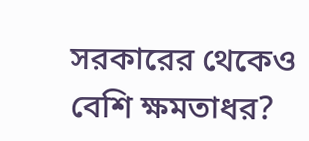সরকারের থেকেও বেশি ক্ষমতাধর?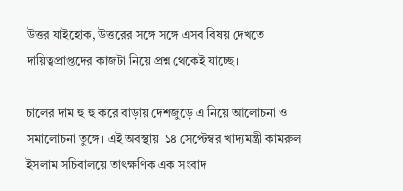উত্তর যাইহোক, উত্তরের সঙ্গে সঙ্গে এসব বিষয় দেখতে দায়িত্বপ্রাপ্তদের কাজটা নিয়ে প্রশ্ন থেকেই যাচ্ছে।

চালের দাম হু হু করে বাড়ায় দেশজুড়ে এ নিয়ে আলোচনা ও সমালোচনা তুঙ্গে। এই অবস্থায়  ১৪ সেপ্টেম্বর খাদ্যমন্ত্রী কামরুল ইসলাম সচিবালয়ে তাৎক্ষণিক এক সংবাদ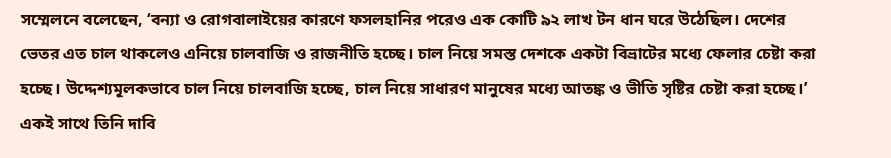সম্মেলনে বলেছেন, ‘বন্যা ও রোগবালাইয়ের কারণে ফসলহানির পরেও এক কোটি ৯২ লাখ টন ধান ঘরে উঠেছিল। দেশের ভেতর এত চাল থাকলেও এনিয়ে চালবাজি ও রাজনীতি হচ্ছে। চাল নিয়ে সমস্ত দেশকে একটা বিভ্রাটের মধ্যে ফেলার চেষ্টা করা হচ্ছে। উদ্দেশ্যমূলকভাবে চাল নিয়ে চালবাজি হচ্ছে, চাল নিয়ে সাধারণ মানুষের মধ্যে আতঙ্ক ও ভীতি সৃষ্টির চেষ্টা করা হচ্ছে।’ একই সাথে তিনি দাবি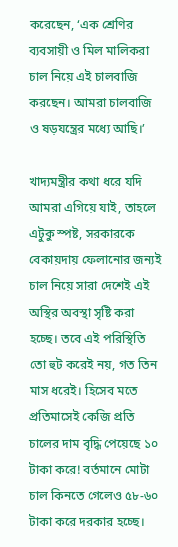করেছেন, ‘এক শ্রেণির ব্যবসায়ী ও মিল মালিকরা চাল নিয়ে এই চালবাজি করছেন। আমরা চালবাজি ও ষড়যন্ত্রের মধ্যে আছি।’

খাদ্যমন্ত্রীর কথা ধরে যদি আমরা এগিয়ে যাই, তাহলে এটুকু স্পষ্ট, সরকারকে বেকায়দায় ফেলানোর জন্যই চাল নিয়ে সারা দেশেই এই অস্থির অবস্থা সৃষ্টি করা হচ্ছে। তবে এই পরিস্থিতি তো হুট করেই নয়, গত তিন মাস ধরেই। হিসেব মতে প্রতিমাসেই কেজি প্রতি চালের দাম বৃদ্ধি পেয়েছে ১০ টাকা করে! বর্তমানে মোটা চাল কিনতে গেলেও ৫৮-৬০ টাকা করে দরকার হচ্ছে।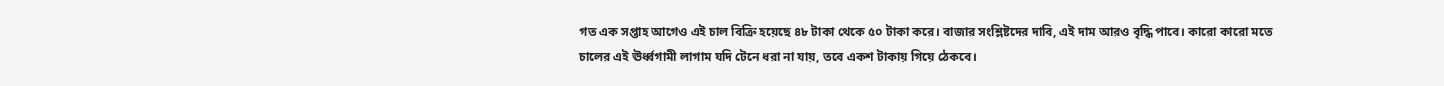গত এক সপ্তাহ আগেও এই চাল বিক্রি হয়েছে ৪৮ টাকা থেকে ৫০ টাকা করে। বাজার সংশ্লিষ্টদের দাবি, এই দাম আরও বৃদ্ধি পাবে। কারো কারো মতে চালের এই ঊর্ধ্বগামী লাগাম যদি টেনে ধরা না যায়, তবে একশ টাকায় গিয়ে ঠেকবে।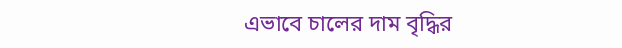এভাবে চালের দাম বৃদ্ধির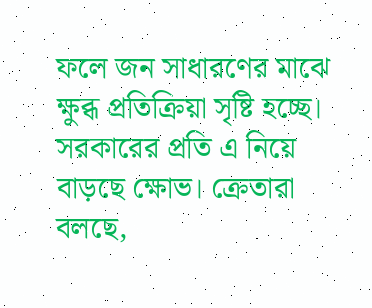ফলে জন সাধারণের মাঝে ক্ষুব্ধ প্রতিক্রিয়া সৃষ্টি হচ্ছে। সরকারের প্রতি এ নিয়ে বাড়ছে ক্ষোভ। ক্রেতারা বলছে,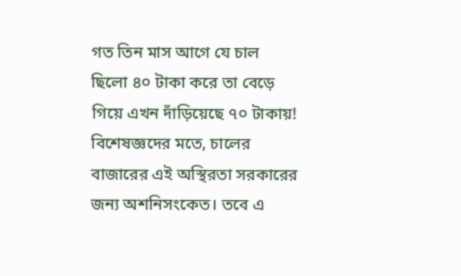গত তিন মাস আগে যে চাল ছিলো ৪০ টাকা করে তা বেড়ে গিয়ে এখন দাঁড়িয়েছে ৭০ টাকায়! বিশেষজ্ঞদের মতে, চালের বাজারের এই অস্থিরতা সরকারের জন্য অশনিসংকেত। তবে এ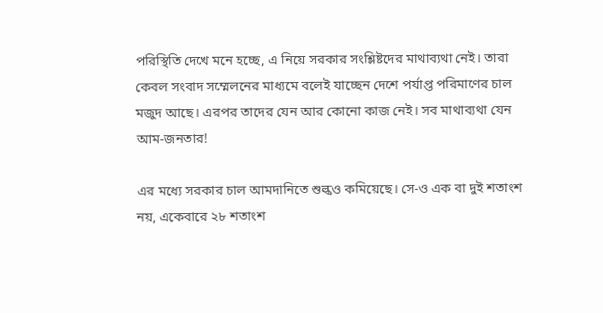পরিস্থিতি দেখে মনে হচ্ছে, এ নিয়ে সরকার সংশ্লিষ্টদের মাথাব্যথা নেই। তারা কেবল সংবাদ সম্মেলনের মাধ্যমে বলেই যাচ্ছেন দেশে পর্যাপ্ত পরিমাণের চাল মজুদ আছে। এরপর তাদের যেন আর কোনো কাজ নেই। সব মাথাব্যথা যেন আম-জনতার!

এর মধ্যে সরকার চাল আমদানিতে শুল্কও কমিয়েছে। সে-ও এক বা দুই শতাংশ নয়, একেবারে ২৮ শতাংশ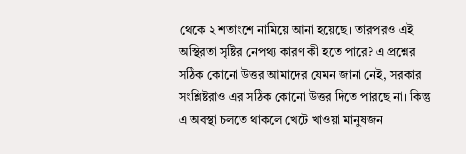থেকে ২ শতাংশে নামিয়ে আনা হয়েছে। তারপরও এই অস্থিরতা সৃষ্টির নেপথ্য কারণ কী হতে পারে? এ প্রশ্নের সঠিক কোনো উত্তর আমাদের যেমন জানা নেই, সরকার সংশ্লিষ্টরাও এর সঠিক কোনো উত্তর দিতে পারছে না। কিন্তু এ অবস্থা চলতে থাকলে খেটে খাওয়া মানুষজন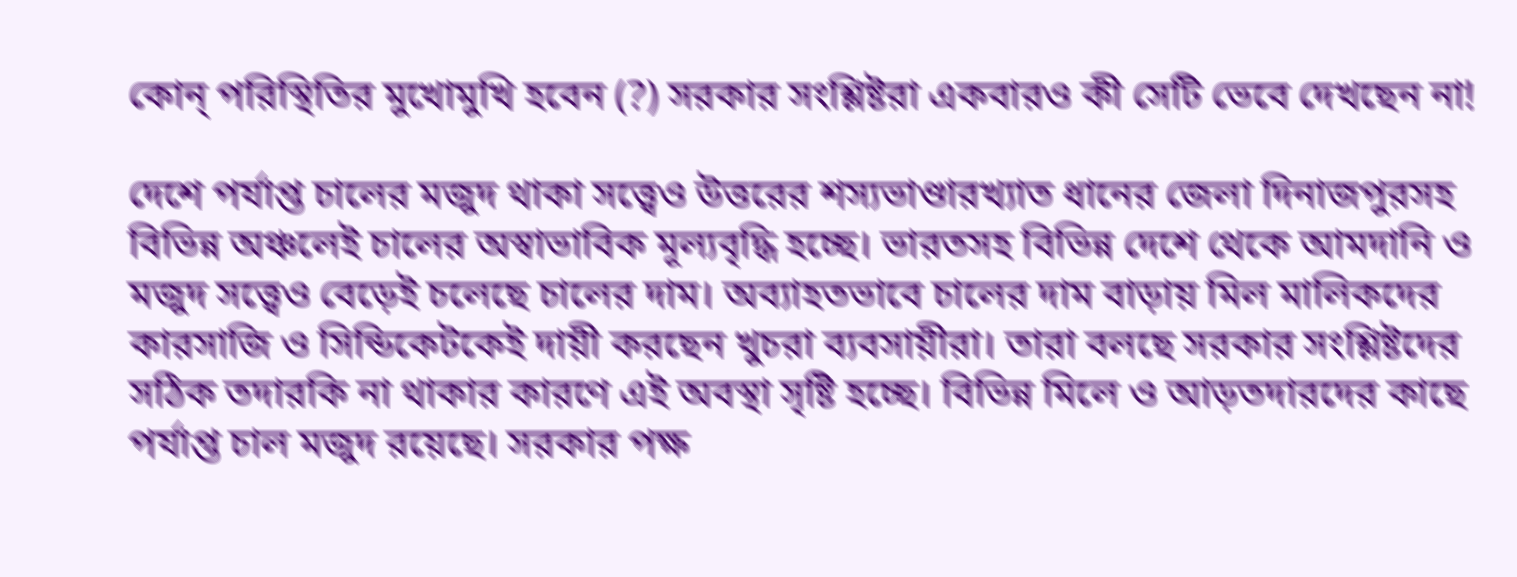কোন্ পরিস্থিতির মুখোমুখি হবেন (?) সরকার সংশ্লিষ্টরা একবারও কী সেটি ভেবে দেখছেন না!

দেশে পর্যাপ্ত চালের মজুদ থাকা সত্ত্বেও উত্তরের শস্যভাণ্ডারখ্যাত ধানের জেলা দিনাজপুরসহ বিভিন্ন অঞ্চলেই চালের অস্বাভাবিক মূল্যবৃদ্ধি হচ্ছে। ভারতসহ বিভিন্ন দেশে থেকে আমদানি ও মজুদ সত্ত্বেও বেড়েই চলেছে চালের দাম। অব্যাহতভাবে চালের দাম বাড়ায় মিল মালিকদের কারসাজি ও সিন্ডিকেটকেই দায়ী করছেন খুচরা ব্যবসায়ীরা। তারা বলছে সরকার সংশ্লিষ্টদের সঠিক তদারকি না থাকার কারণে এই অবস্থা সৃষ্টি হচ্ছে। বিভিন্ন মিলে ও আড়তদারদের কাছে পর্যাপ্ত চাল মজুদ রয়েছে। সরকার পক্ষ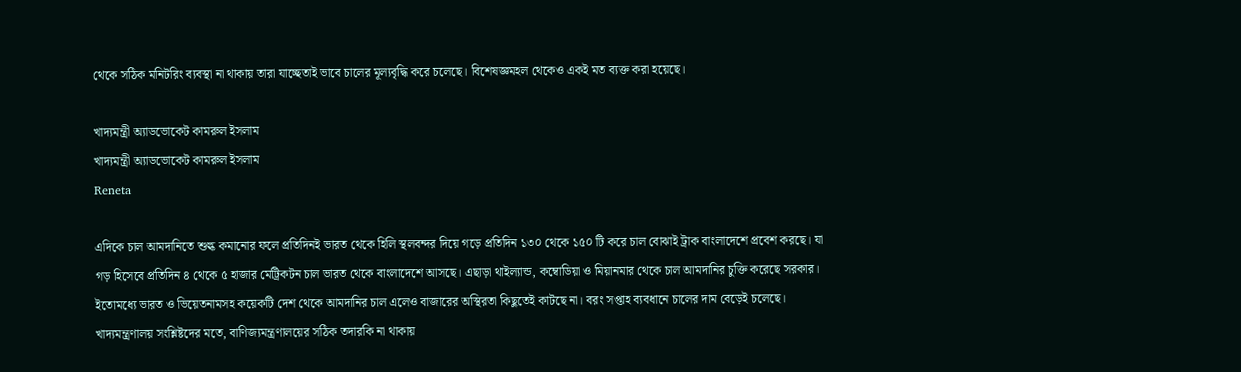থেকে সঠিক মনিটরিং ব্যবস্থা না থাকায় তারা যাচ্ছেতাই ভাবে চালের মূল্যবৃদ্ধি করে চলেছে। বিশেষজ্ঞমহল থেকেও একই মত ব্যক্ত করা হয়েছে।

খাদ্যমন্ত্রী অ্যাডভোকেট কামরুল ইসলাম
খাদ্যমন্ত্রী অ্যাডভোকেট কামরুল ইসলাম
Reneta

এদিকে চাল আমদানিতে শুল্ক কমানোর ফলে প্রতিদিনই ভারত থেকে হিলি স্থলবন্দর দিয়ে গড়ে প্রতিদিন ১৩০ থেকে ১৫০ টি করে চাল বোঝাই ট্রাক বাংলাদেশে প্রবেশ করছে। যা গড় হিসেবে প্রতিদিন ৪ থেকে ৫ হাজার মেট্রিকটন চাল ভারত থেকে বাংলাদেশে আসছে। এছাড়া থাইল্যান্ড, কম্বোডিয়া ও মিয়ানমার থেকে চাল আমদানির চুক্তি করেছে সরকার। ইতোমধ্যে ভারত ও ভিয়েতনামসহ কয়েকটি দেশ থেকে আমদানির চাল এলেও বাজারের অস্থিরতা কিছুতেই কাটছে না। বরং সপ্তাহ ব্যবধানে চালের দাম বেড়েই চলেছে। খাদ্যমন্ত্রণালয় সংশ্লিষ্টদের মতে, বাণিজ্যমন্ত্রণালয়ের সঠিক তদারকি না থাকায়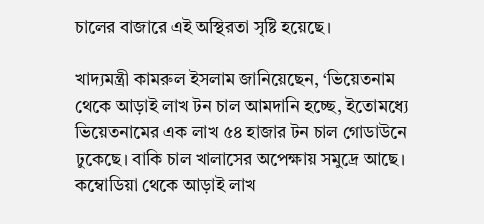চালের বাজারে এই অস্থিরতা সৃষ্টি হয়েছে।

খাদ্যমন্ত্রী কামরুল ইসলাম জানিয়েছেন, ‘ভিয়েতনাম থেকে আড়াই লাখ টন চাল আমদানি হচ্ছে, ইতোমধ্যে ভিয়েতনামের এক লাখ ৫৪ হাজার টন চাল গোডাউনে ঢুকেছে। বাকি চাল খালাসের অপেক্ষায় সমুদ্রে আছে। কম্বোডিয়া থেকে আড়াই লাখ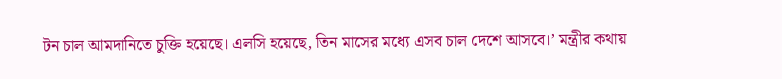টন চাল আমদানিতে চুক্তি হয়েছে। এলসি হয়েছে, তিন মাসের মধ্যে এসব চাল দেশে আসবে।’ মন্ত্রীর কথায়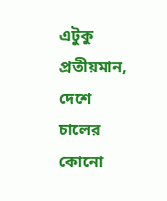এটুকু প্রতীয়মান, দেশে চালের কোনো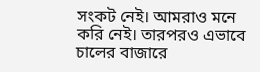সংকট নেই। আমরাও মনে করি নেই। তারপরও এভাবে চালের বাজারে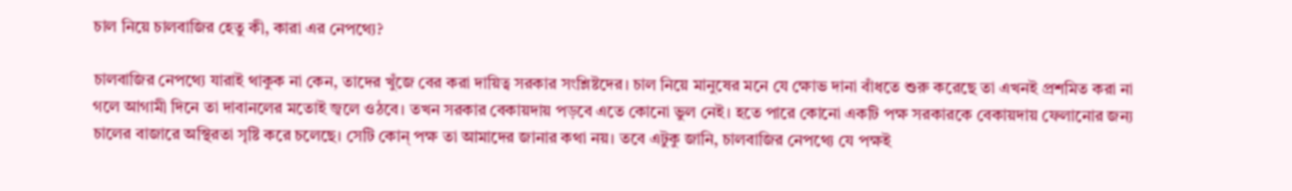চাল নিয়ে চালবাজির হেতু কী, কারা এর নেপথ্যে?

চালবাজির নেপথ্যে যারাই থাকুক না কেন, তাদের খুঁজে বের করা দায়িত্ব সরকার সংশ্লিষ্টদের। চাল নিয়ে মানুষের মনে যে ক্ষোভ দানা বাঁধতে শুরু করেছে তা এখনই প্রশমিত করা না গলে আগামী দিনে তা দাবানলের মতোই জ্বলে ওঠবে। তখন সরকার বেকায়দায় পড়বে এতে কোনো ভুল নেই। হতে পারে কোনো একটি পক্ষ সরকারকে বেকায়দায় ফেলানোর জন্য চালের বাজারে অস্থিরতা সৃষ্টি করে চলেছে। সেটি কোন্ পক্ষ তা আমাদের জানার কথা নয়। তবে এটুকু জানি, চালবাজির নেপথ্যে যে পক্ষই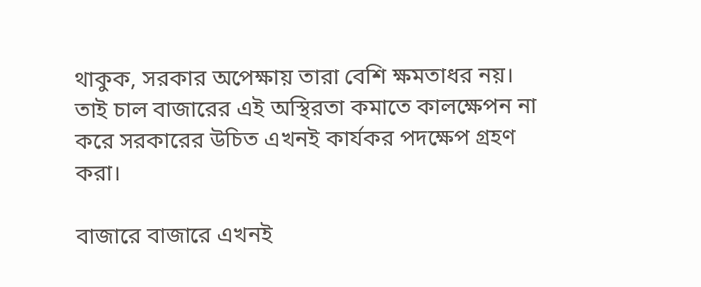থাকুক, সরকার অপেক্ষায় তারা বেশি ক্ষমতাধর নয়। তাই চাল বাজারের এই অস্থিরতা কমাতে কালক্ষেপন না করে সরকারের উচিত এখনই কার্যকর পদক্ষেপ গ্রহণ করা।

বাজারে বাজারে এখনই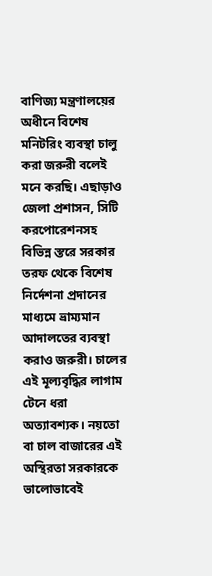বাণিজ্য মন্ত্রণালয়ের অধীনে বিশেষ মনিটরিং ব্যবস্থা চালু করা জরুরী বলেই মনে করছি। এছাড়াও জেলা প্রশাসন, সিটি করপোরেশনসহ বিভিন্ন স্তরে সরকার তরফ থেকে বিশেষ নির্দেশনা প্রদানের মাধ্যমে ভ্রাম্যমান আদালতের ব্যবস্থা করাও জরুরী। চালের এই মূল্যবৃদ্ধির লাগাম টেনে ধরা অত্যাবশ্যক। নয়তো বা চাল বাজারের এই অস্থিরতা সরকারকে ভালোভাবেই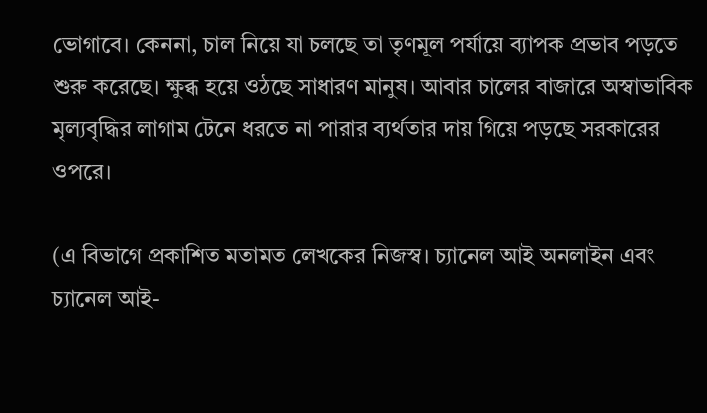ভোগাবে। কেননা, চাল নিয়ে যা চলছে তা তৃণমূল পর্যায়ে ব্যাপক প্রভাব পড়তে শুরু করেছে। ক্ষুব্ধ হয়ে ওঠছে সাধারণ মানুষ। আবার চালের বাজারে অস্বাভাবিক মৃল্যবৃদ্ধির লাগাম টেনে ধরতে না পারার ব্যর্থতার দায় গিয়ে পড়ছে সরকারের ওপরে।

(এ বিভাগে প্রকাশিত মতামত লেখকের নিজস্ব। চ্যানেল আই অনলাইন এবং চ্যানেল আই-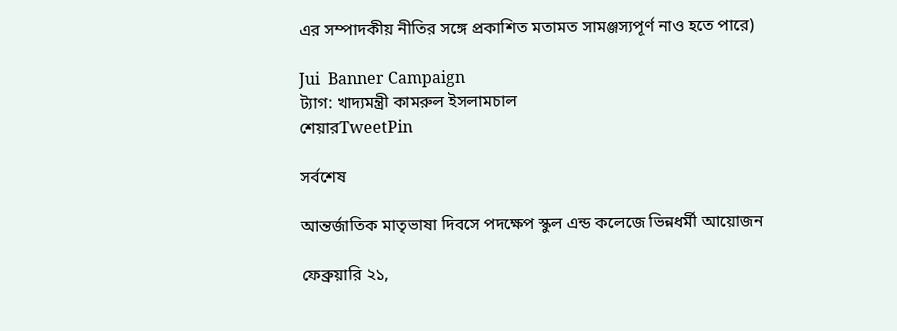এর সম্পাদকীয় নীতির সঙ্গে প্রকাশিত মতামত সামঞ্জস্যপূর্ণ নাও হতে পারে)

Jui  Banner Campaign
ট্যাগ: খাদ্যমন্ত্রী কামরুল ইসলামচাল
শেয়ারTweetPin

সর্বশেষ

আন্তর্জাতিক মাতৃভাষা দিবসে পদক্ষেপ স্কুল এন্ড কলেজে ভিন্নধর্মী আয়োজন

ফেব্রুয়ারি ২১,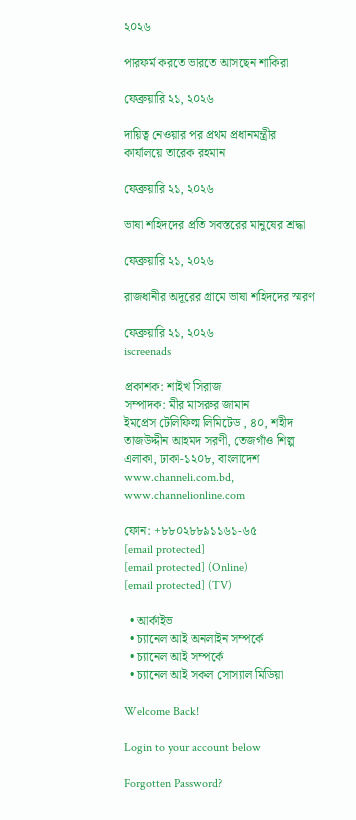২০২৬

পারফর্ম করতে ভারতে আসছেন শাকিরা

ফেব্রুয়ারি ২১, ২০২৬

দায়িত্ব নেওয়ার পর প্রথম প্রধানমন্ত্রীর কার্যালয়ে তারেক রহমান

ফেব্রুয়ারি ২১, ২০২৬

ভাষা শহিদদের প্রতি সবস্তরের মানুষের শ্রদ্ধা

ফেব্রুয়ারি ২১, ২০২৬

রাজধানীর অদূরের গ্রামে ভাষা শহিদদের স্মরণ

ফেব্রুয়ারি ২১, ২০২৬
iscreenads

প্রকাশক: শাইখ সিরাজ
সম্পাদক: মীর মাসরুর জামান
ইমপ্রেস টেলিফিল্ম লিমিটেড , ৪০, শহীদ তাজউদ্দীন আহমদ সরণী, তেজগাঁও শিল্প এলাকা, ঢাকা-১২০৮, বাংলাদেশ
www.channeli.com.bd,
www.channelionline.com

ফোন: +৮৮০২৮৮৯১১৬১-৬৫
[email protected]
[email protected] (Online)
[email protected] (TV)

  • আর্কাইভ
  • চ্যানেল আই অনলাইন সম্পর্কে
  • চ্যানেল আই সম্পর্কে
  • চ্যানেল আই সকল সোস্যাল মিডিয়া

Welcome Back!

Login to your account below

Forgotten Password?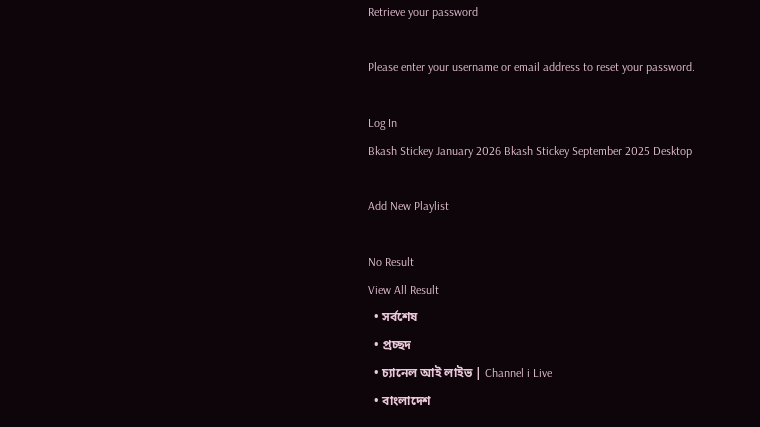Retrieve your password

Please enter your username or email address to reset your password.

Log In
Bkash Stickey January 2026 Bkash Stickey September 2025 Desktop

Add New Playlist

No Result
View All Result
  • সর্বশেষ
  • প্রচ্ছদ
  • চ্যানেল আই লাইভ | Channel i Live
  • বাংলাদেশ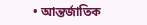• আন্তর্জাতিক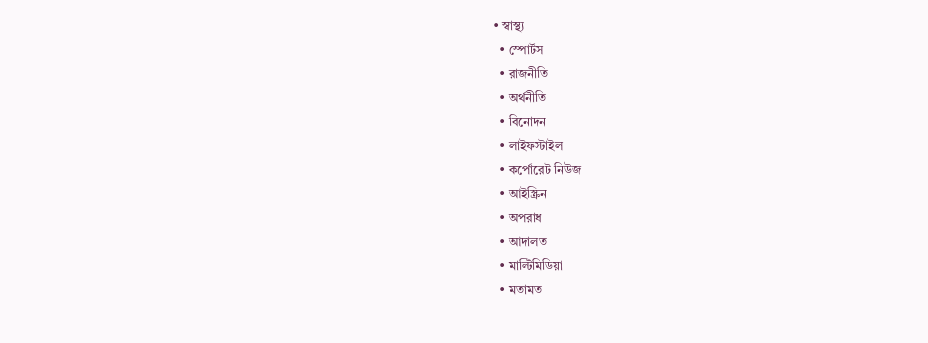• স্বাস্থ্য
  • স্পোর্টস
  • রাজনীতি
  • অর্থনীতি
  • বিনোদন
  • লাইফস্টাইল
  • কর্পোরেট নিউজ
  • আইস্ক্রিন
  • অপরাধ
  • আদালত
  • মাল্টিমিডিয়া
  • মতামত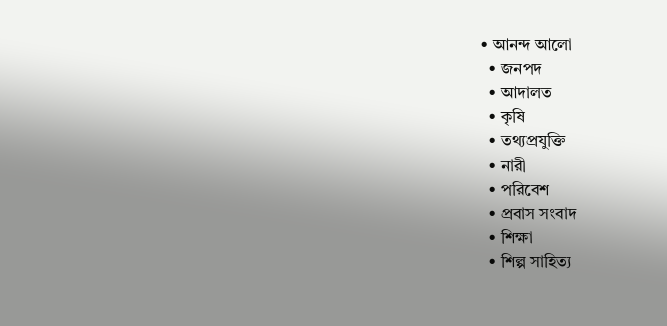• আনন্দ আলো
  • জনপদ
  • আদালত
  • কৃষি
  • তথ্যপ্রযুক্তি
  • নারী
  • পরিবেশ
  • প্রবাস সংবাদ
  • শিক্ষা
  • শিল্প সাহিত্য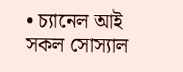• চ্যানেল আই সকল সোস্যাল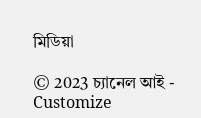মিডিয়া

© 2023 চ্যানেল আই - Customize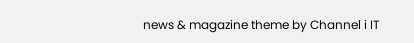news & magazine theme by Channel i IT